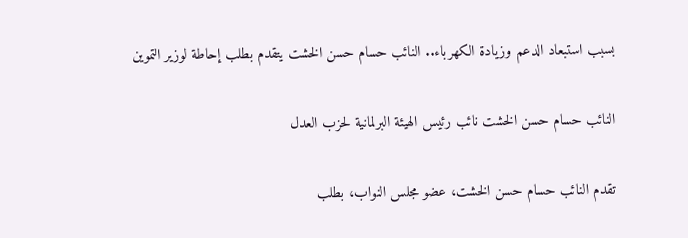بسبب استبعاد الدعم وزيادة الكهرباء.. النائب حسام حسن الخشت يتقدم بطلب إحاطة لوزير التموين

النائب حسام حسن الخشت نائب رئيس الهيئة البرلمانية لحزب العدل

تقدم النائب حسام حسن الخشت، عضو مجلس النواب، بطلب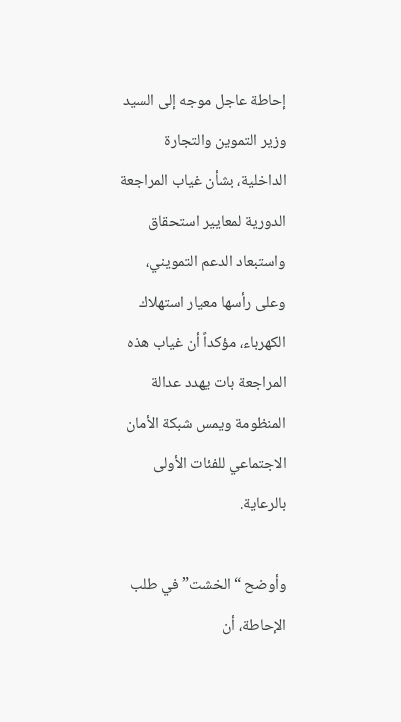إحاطة عاجل موجه إلى السيد وزير التموين والتجارة الداخلية، بشأن غياب المراجعة الدورية لمعايير استحقاق واستبعاد الدعم التمويني، وعلى رأسها معيار استهلاك الكهرباء، مؤكداً أن غياب هذه المراجعة بات يهدد عدالة المنظومة ويمس شبكة الأمان الاجتماعي للفئات الأولى بالرعاية.

وأوضح “الخشت” في طلب الإحاطة، أن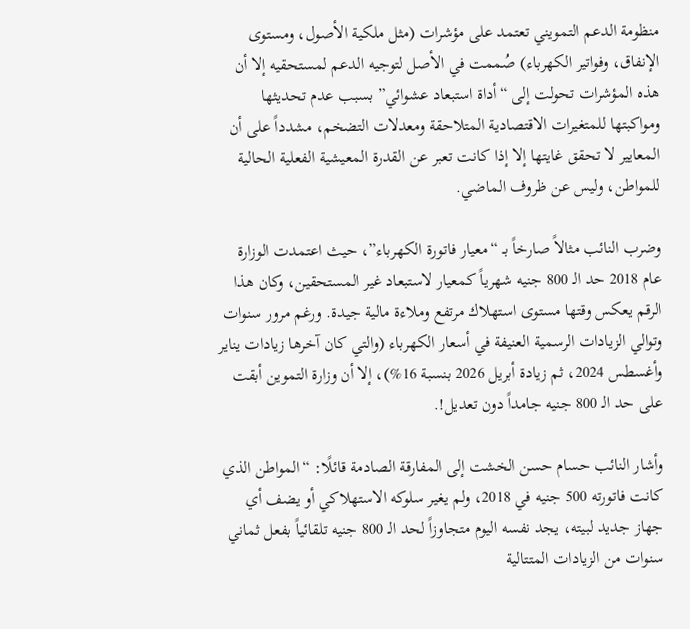منظومة الدعم التمويني تعتمد على مؤشرات (مثل ملكية الأصول، ومستوى الإنفاق، وفواتير الكهرباء) صُممت في الأصل لتوجيه الدعم لمستحقيه إلا أن هذه المؤشرات تحولت إلى “أداة استبعاد عشوائي” بسبب عدم تحديثها ومواكبتها للمتغيرات الاقتصادية المتلاحقة ومعدلات التضخم، مشدداً على أن المعايير لا تحقق غايتها إلا إذا كانت تعبر عن القدرة المعيشية الفعلية الحالية للمواطن، وليس عن ظروف الماضي.

وضرب النائب مثالاً صارخاً بـ “معيار فاتورة الكهرباء”، حيث اعتمدت الوزارة عام 2018 حد الـ 800 جنيه شهرياً كمعيار لاستبعاد غير المستحقين، وكان هذا الرقم يعكس وقتها مستوى استهلاك مرتفع وملاءة مالية جيدة. ورغم مرور سنوات وتوالي الزيادات الرسمية العنيفة في أسعار الكهرباء (والتي كان آخرها زيادات يناير وأغسطس 2024، ثم زيادة أبريل 2026 بنسبة 16%)، إلا أن وزارة التموين أبقت على حد الـ 800 جنيه جامداً دون تعديل!.

وأشار النائب حسام حسن الخشت إلى المفارقة الصادمة قائلًا: “المواطن الذي كانت فاتورته 500 جنيه في 2018، ولم يغير سلوكه الاستهلاكي أو يضف أي جهاز جديد لبيته، يجد نفسه اليوم متجاوزاً لحد الـ 800 جنيه تلقائياً بفعل ثماني سنوات من الزيادات المتتالية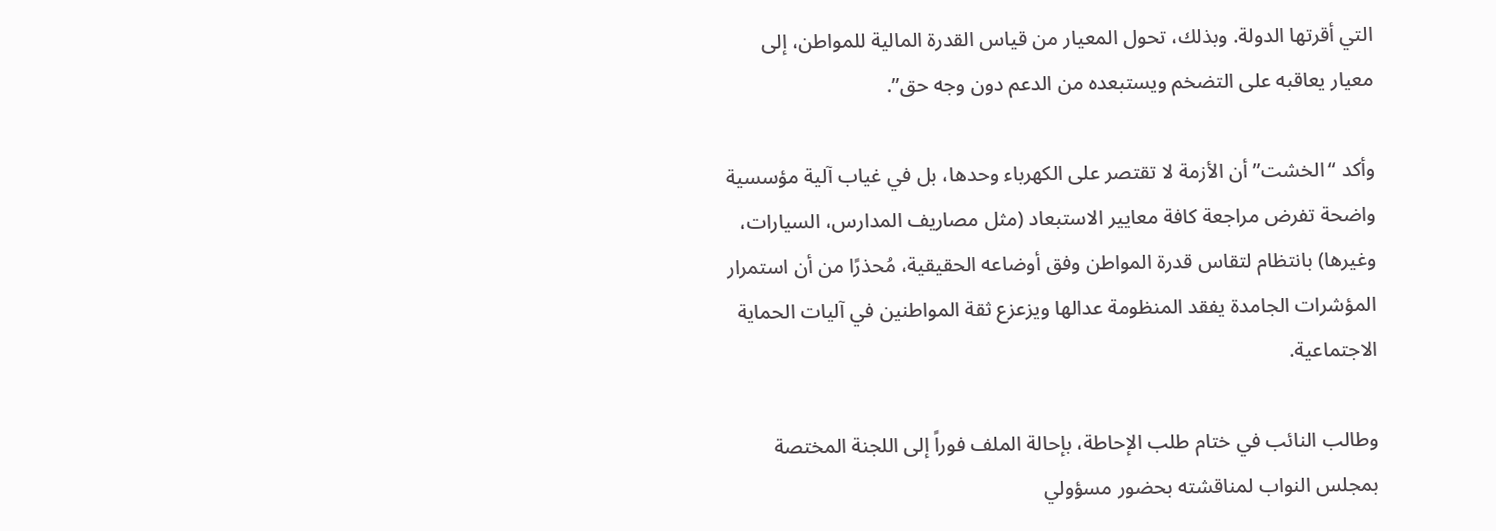التي أقرتها الدولة. وبذلك، تحول المعيار من قياس القدرة المالية للمواطن، إلى معيار يعاقبه على التضخم ويستبعده من الدعم دون وجه حق”.

وأكد “الخشت” أن الأزمة لا تقتصر على الكهرباء وحدها، بل في غياب آلية مؤسسية واضحة تفرض مراجعة كافة معايير الاستبعاد (مثل مصاريف المدارس، السيارات، وغيرها) بانتظام لتقاس قدرة المواطن وفق أوضاعه الحقيقية، مُحذرًا من أن استمرار المؤشرات الجامدة يفقد المنظومة عدالها ويزعزع ثقة المواطنين في آليات الحماية الاجتماعية.

وطالب النائب في ختام طلب الإحاطة، بإحالة الملف فوراً إلى اللجنة المختصة بمجلس النواب لمناقشته بحضور مسؤولي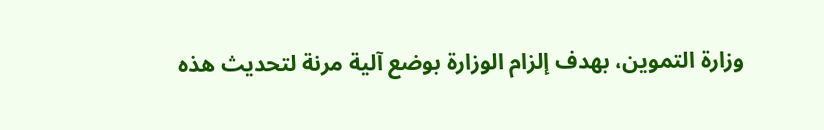وزارة التموين، بهدف إلزام الوزارة بوضع آلية مرنة لتحديث هذه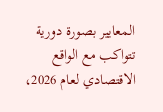المعايير بصورة دورية تتواكب مع الواقع الاقتصادي لعام 2026،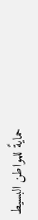حمايةً للمواطن البسيط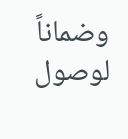وضماناً لوصول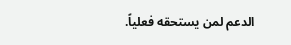الدعم لمن يستحقه فعلياً.